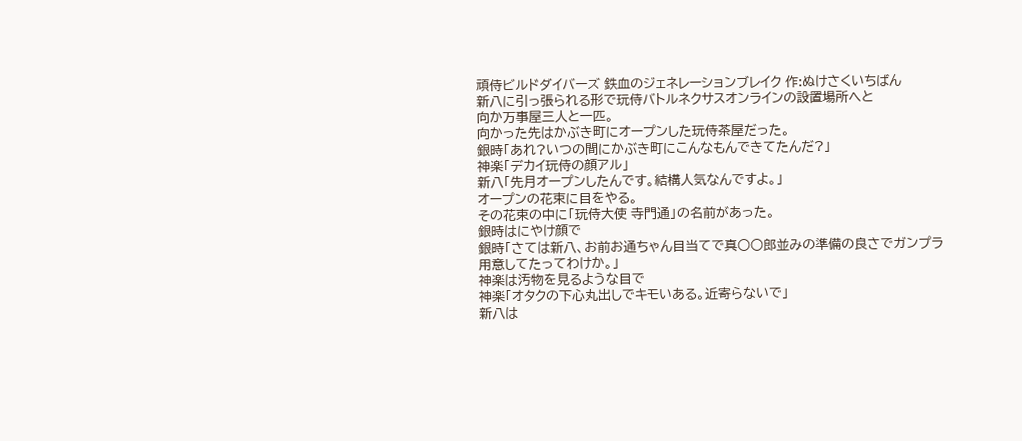頑侍ビルドダイバーズ 鉄血のジェネレーションブレイク 作:ぬけさくいちばん
新八に引っ張られる形で玩侍バトルネクサスオンラインの設置場所へと
向か万事屋三人と一匹。
向かった先はかぶき町にオープンした玩侍茶屋だった。
銀時「あれ?いつの間にかぶき町にこんなもんできてたんだ?」
神楽「デカイ玩侍の顔アル」
新八「先月オープンしたんです。結構人気なんですよ。」
オープンの花束に目をやる。
その花束の中に「玩侍大使 寺門通」の名前があった。
銀時はにやけ顔で
銀時「さては新八、お前お通ちゃん目当てで真○○郎並みの準備の良さでガンプラ用意してたってわけか。」
神楽は汚物を見るような目で
神楽「オタクの下心丸出しでキモいある。近寄らないで」
新八は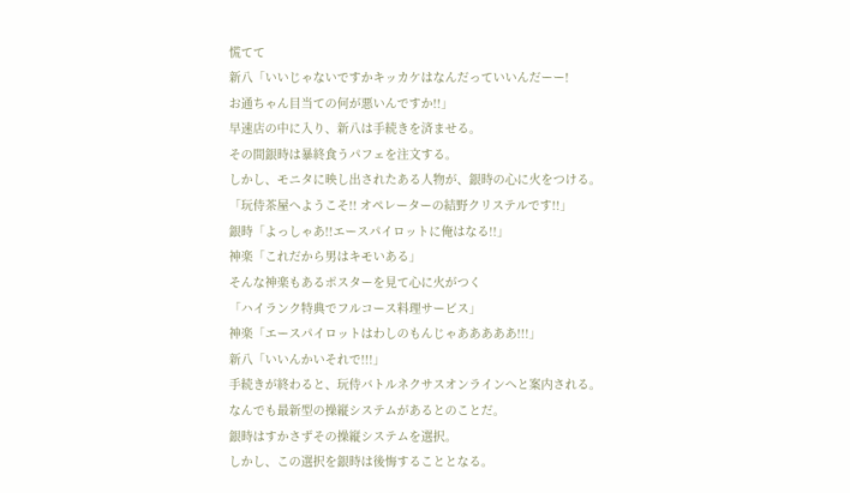慌てて
新八「いいじゃないですかキッカケはなんだっていいんだーー!
お通ちゃん目当ての何が悪いんですか!!」
早速店の中に入り、新八は手続きを済ませる。
その間銀時は暴終食うパフェを注文する。
しかし、モニタに映し出されたある人物が、銀時の心に火をつける。
「玩侍茶屋へようこそ!! オペレーターの結野クリステルです!!」
銀時「よっしゃあ!!エースパイロットに俺はなる!!」
神楽「これだから男はキモいある」
そんな神楽もあるポスターを見て心に火がつく
「ハイランク特典でフルコース料理サービス」
神楽「エースパイロットはわしのもんじゃあああああ!!!」
新八「いいんかいそれで!!!」
手続きが終わると、玩侍バトルネクサスオンラインへと案内される。
なんでも最新型の操縦システムがあるとのことだ。
銀時はすかさずその操縦システムを選択。
しかし、この選択を銀時は後悔することとなる。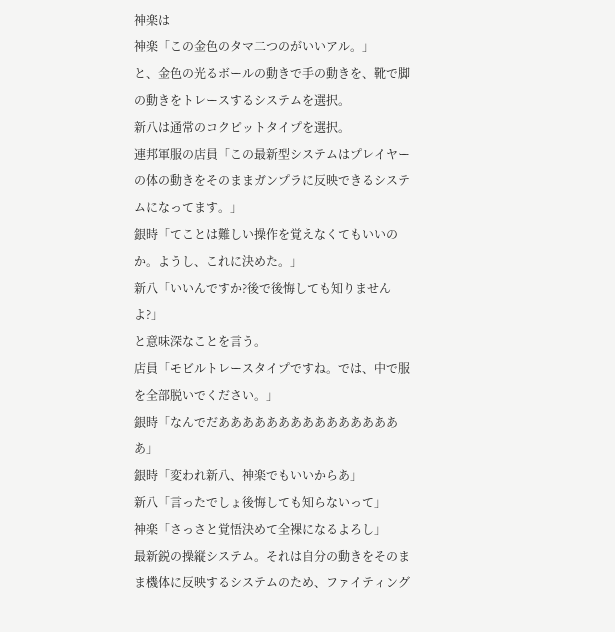神楽は
神楽「この金色のタマ二つのがいいアル。」
と、金色の光るボールの動きで手の動きを、靴で脚の動きをトレースするシステムを選択。
新八は通常のコクピットタイプを選択。
連邦軍服の店員「この最新型システムはプレイヤーの体の動きをそのままガンプラに反映できるシステムになってます。」
銀時「てことは難しい操作を覚えなくてもいいのか。ようし、これに決めた。」
新八「いいんですか?後で後悔しても知りませんよ?」
と意味深なことを言う。
店員「モビルトレースタイプですね。では、中で服を全部脱いでください。」
銀時「なんでだああああああああああああああああ」
銀時「変われ新八、神楽でもいいからあ」
新八「言ったでしょ後悔しても知らないって」
神楽「さっさと覚悟決めて全裸になるよろし」
最新鋭の操縦システム。それは自分の動きをそのまま機体に反映するシステムのため、ファイティング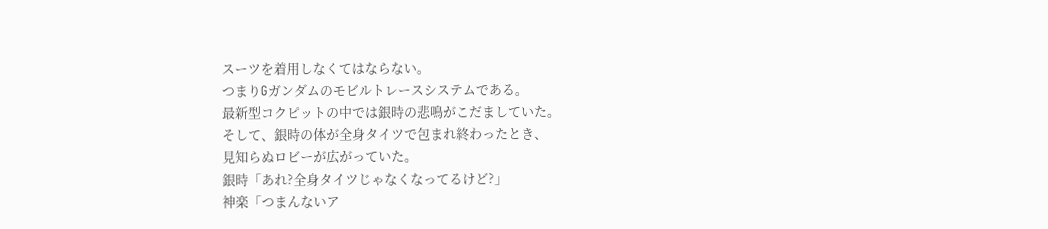スーツを着用しなくてはならない。
つまりGガンダムのモビルトレースシステムである。
最新型コクピットの中では銀時の悲鳴がこだましていた。
そして、銀時の体が全身タイツで包まれ終わったとき、
見知らぬロビーが広がっていた。
銀時「あれ?全身タイツじゃなくなってるけど?」
神楽「つまんないア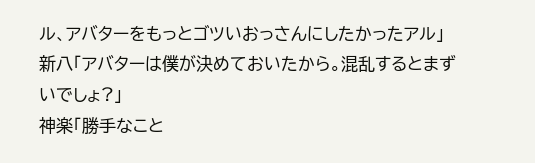ル、アバターをもっとゴツいおっさんにしたかったアル」
新八「アバターは僕が決めておいたから。混乱するとまずいでしょ?」
神楽「勝手なこと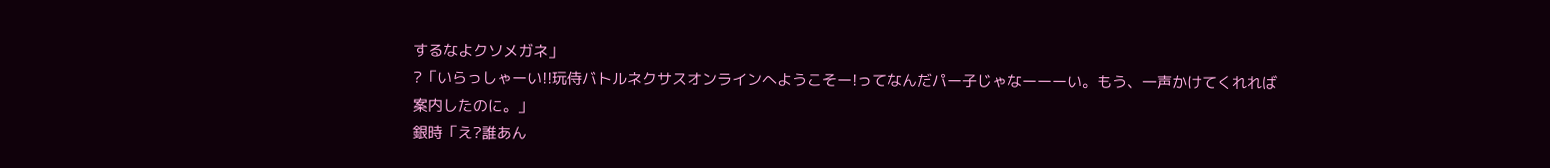するなよクソメガネ」
?「いらっしゃーい!!玩侍バトルネクサスオンラインへようこそー!ってなんだパー子じゃなーーーい。もう、一声かけてくれれば案内したのに。」
銀時「え?誰あん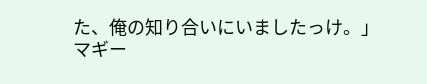た、俺の知り合いにいましたっけ。」
マギー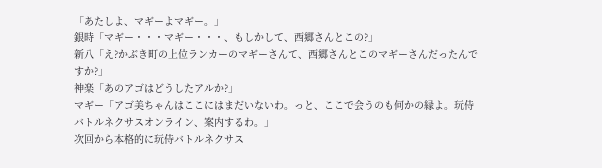「あたしよ、マギーよマギー。」
銀時「マギー・・・マギー・・・、もしかして、西郷さんとこの?」
新八「え?かぶき町の上位ランカーのマギーさんて、西郷さんとこのマギーさんだったんですか?」
神楽「あのアゴはどうしたアルか?」
マギー「アゴ美ちゃんはここにはまだいないわ。っと、ここで会うのも何かの縁よ。玩侍バトルネクサスオンライン、案内するわ。」
次回から本格的に玩侍バトルネクサス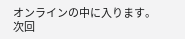オンラインの中に入ります。
次回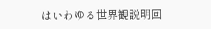はいわゆる世界観説明回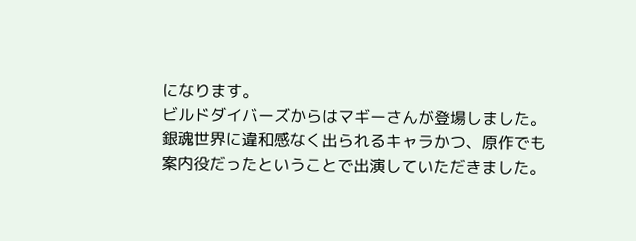になります。
ビルドダイバーズからはマギーさんが登場しました。
銀魂世界に違和感なく出られるキャラかつ、原作でも案内役だったということで出演していただきました。